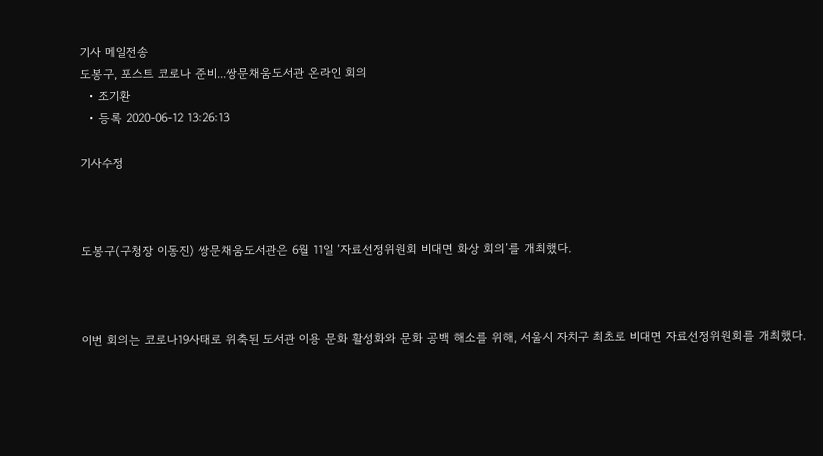기사 메일전송
도봉구, 포스트 코로나 준비...쌍문채움도서관 온라인 회의
  • 조기환
  • 등록 2020-06-12 13:26:13

기사수정



도봉구(구청장 이동진) 쌍문채움도서관은 6월 11일 ‘자료선정위원회 비대면 화상 회의’를 개최했다.



이번 회의는 코로나19사태로 위축된 도서관 이용 문화 활성화와 문화 공백 해소를 위해, 서울시 자치구 최초로 비대면 자료선정위원회를 개최했다.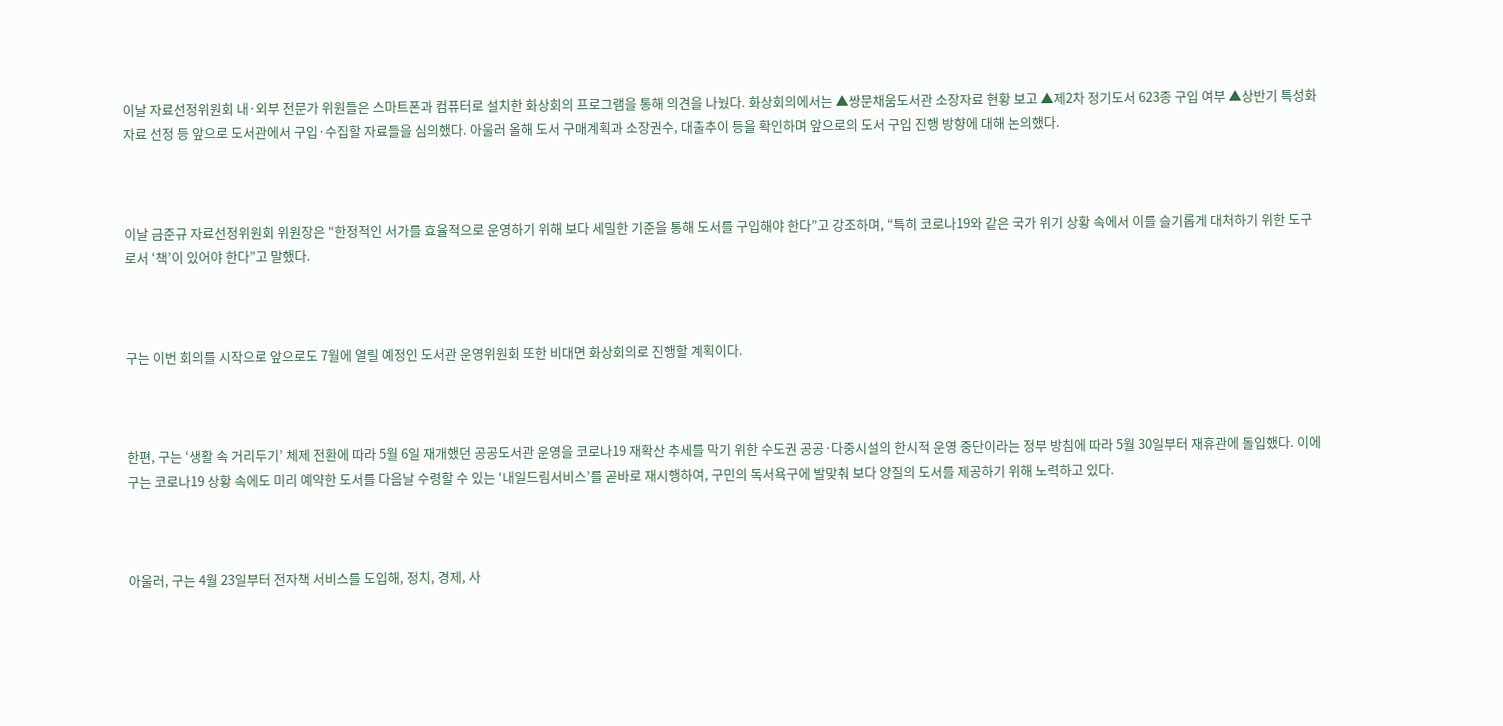이날 자료선정위원회 내·외부 전문가 위원들은 스마트폰과 컴퓨터로 설치한 화상회의 프로그램을 통해 의견을 나눴다. 화상회의에서는 ▲쌍문채움도서관 소장자료 현황 보고 ▲제2차 정기도서 623종 구입 여부 ▲상반기 특성화 자료 선정 등 앞으로 도서관에서 구입·수집할 자료들을 심의했다. 아울러 올해 도서 구매계획과 소장권수, 대출추이 등을 확인하며 앞으로의 도서 구입 진행 방향에 대해 논의했다.



이날 금준규 자료선정위원회 위원장은 “한정적인 서가를 효율적으로 운영하기 위해 보다 세밀한 기준을 통해 도서를 구입해야 한다”고 강조하며, “특히 코로나19와 같은 국가 위기 상황 속에서 이를 슬기롭게 대처하기 위한 도구로서 ‘책’이 있어야 한다”고 말했다.



구는 이번 회의를 시작으로 앞으로도 7월에 열릴 예정인 도서관 운영위원회 또한 비대면 화상회의로 진행할 계획이다.



한편, 구는 ‘생활 속 거리두기’ 체제 전환에 따라 5월 6일 재개했던 공공도서관 운영을 코로나19 재확산 추세를 막기 위한 수도권 공공·다중시설의 한시적 운영 중단이라는 정부 방침에 따라 5월 30일부터 재휴관에 돌입했다. 이에 구는 코로나19 상황 속에도 미리 예약한 도서를 다음날 수령할 수 있는 ‘내일드림서비스’를 곧바로 재시행하여, 구민의 독서욕구에 발맞춰 보다 양질의 도서를 제공하기 위해 노력하고 있다.



아울러, 구는 4월 23일부터 전자책 서비스를 도입해, 정치, 경제, 사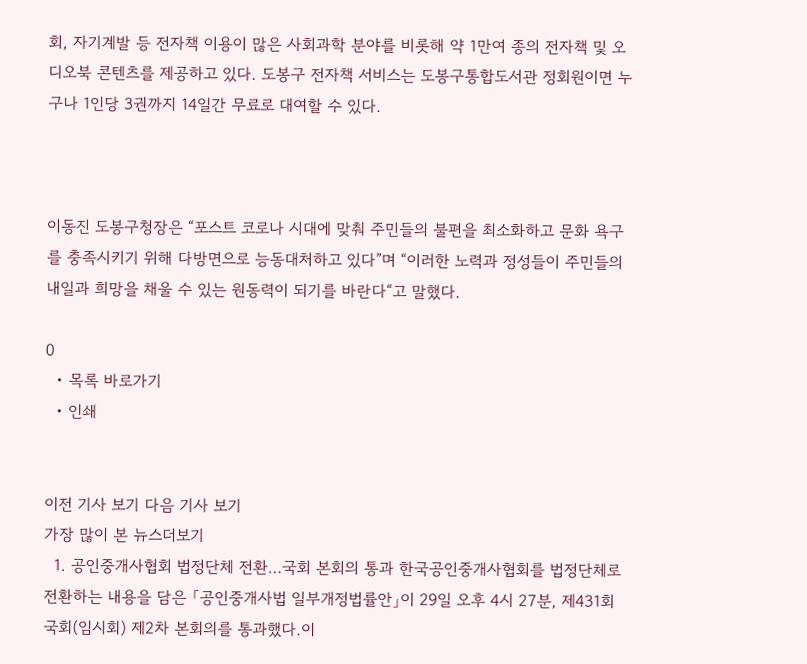회, 자기계발 등 전자책 이용이 많은 사회과학 분야를 비롯해 약 1만여 종의 전자책 및 오디오북 콘텐츠를 제공하고 있다. 도봉구 전자책 서비스는 도봉구통합도서관 정회원이면 누구나 1인당 3권까지 14일간 무료로 대여할 수 있다.



이동진 도봉구청장은 “포스트 코로나 시대에 맞춰 주민들의 불편을 최소화하고 문화 욕구를 충족시키기 위해 다방면으로 능동대처하고 있다”며 “이러한 노력과 정성들이 주민들의 내일과 희망을 채울 수 있는 원동력이 되기를 바란다“고 말했다.

0
  • 목록 바로가기
  • 인쇄


이전 기사 보기 다음 기사 보기
가장 많이 본 뉴스더보기
  1. 공인중개사협회 법정단체 전환…국회 본회의 통과 한국공인중개사협회를 법정단체로 전환하는 내용을 담은 「공인중개사법 일부개정법률안」이 29일 오후 4시 27분, 제431회 국회(임시회) 제2차 본회의를 통과했다.이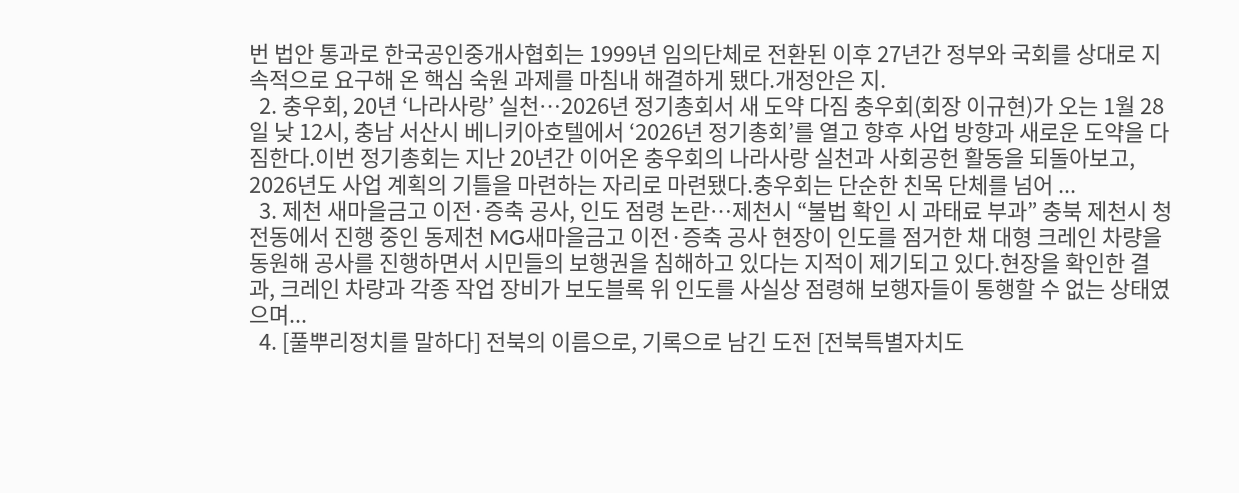번 법안 통과로 한국공인중개사협회는 1999년 임의단체로 전환된 이후 27년간 정부와 국회를 상대로 지속적으로 요구해 온 핵심 숙원 과제를 마침내 해결하게 됐다.개정안은 지.
  2. 충우회, 20년 ‘나라사랑’ 실천…2026년 정기총회서 새 도약 다짐 충우회(회장 이규현)가 오는 1월 28일 낮 12시, 충남 서산시 베니키아호텔에서 ‘2026년 정기총회’를 열고 향후 사업 방향과 새로운 도약을 다짐한다.이번 정기총회는 지난 20년간 이어온 충우회의 나라사랑 실천과 사회공헌 활동을 되돌아보고, 2026년도 사업 계획의 기틀을 마련하는 자리로 마련됐다.충우회는 단순한 친목 단체를 넘어 ...
  3. 제천 새마을금고 이전·증축 공사, 인도 점령 논란…제천시 “불법 확인 시 과태료 부과” 충북 제천시 청전동에서 진행 중인 동제천 MG새마을금고 이전·증축 공사 현장이 인도를 점거한 채 대형 크레인 차량을 동원해 공사를 진행하면서 시민들의 보행권을 침해하고 있다는 지적이 제기되고 있다.현장을 확인한 결과, 크레인 차량과 각종 작업 장비가 보도블록 위 인도를 사실상 점령해 보행자들이 통행할 수 없는 상태였으며...
  4. [풀뿌리정치를 말하다] 전북의 이름으로, 기록으로 남긴 도전 [전북특별자치도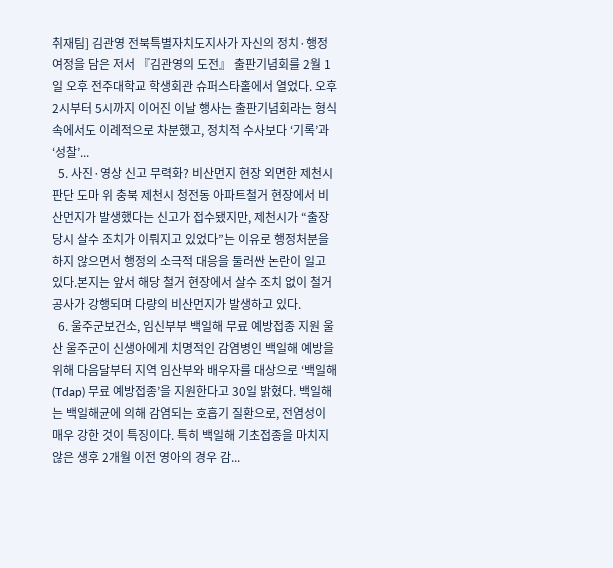취재팀] 김관영 전북특별자치도지사가 자신의 정치·행정 여정을 담은 저서 『김관영의 도전』 출판기념회를 2월 1일 오후 전주대학교 학생회관 슈퍼스타홀에서 열었다. 오후 2시부터 5시까지 이어진 이날 행사는 출판기념회라는 형식 속에서도 이례적으로 차분했고, 정치적 수사보다 ‘기록’과 ‘성찰’...
  5. 사진·영상 신고 무력화? 비산먼지 현장 외면한 제천시 판단 도마 위 충북 제천시 청전동 아파트철거 현장에서 비산먼지가 발생했다는 신고가 접수됐지만, 제천시가 “출장 당시 살수 조치가 이뤄지고 있었다”는 이유로 행정처분을 하지 않으면서 행정의 소극적 대응을 둘러싼 논란이 일고 있다.본지는 앞서 해당 철거 현장에서 살수 조치 없이 철거 공사가 강행되며 다량의 비산먼지가 발생하고 있다.
  6. 울주군보건소, 임신부부 백일해 무료 예방접종 지원 울산 울주군이 신생아에게 치명적인 감염병인 백일해 예방을 위해 다음달부터 지역 임산부와 배우자를 대상으로 ‘백일해(Tdap) 무료 예방접종’을 지원한다고 30일 밝혔다. 백일해는 백일해균에 의해 감염되는 호흡기 질환으로, 전염성이 매우 강한 것이 특징이다. 특히 백일해 기초접종을 마치지 않은 생후 2개월 이전 영아의 경우 감...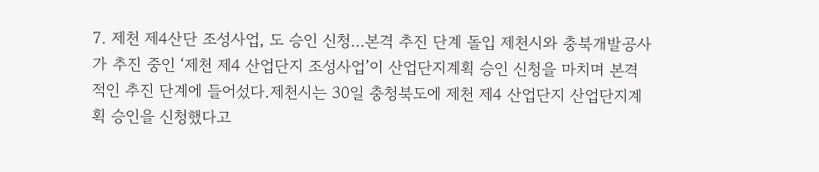7. 제천 제4산단 조성사업, 도 승인 신청…본격 추진 단계 돌입 제천시와 충북개발공사가 추진 중인 ‘제천 제4 산업단지 조성사업’이 산업단지계획 승인 신청을 마치며 본격적인 추진 단계에 들어섰다.제천시는 30일 충청북도에 제천 제4 산업단지 산업단지계획 승인을 신청했다고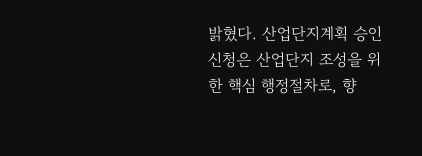밝혔다. 산업단지계획 승인 신청은 산업단지 조성을 위한 핵심 행정절차로, 향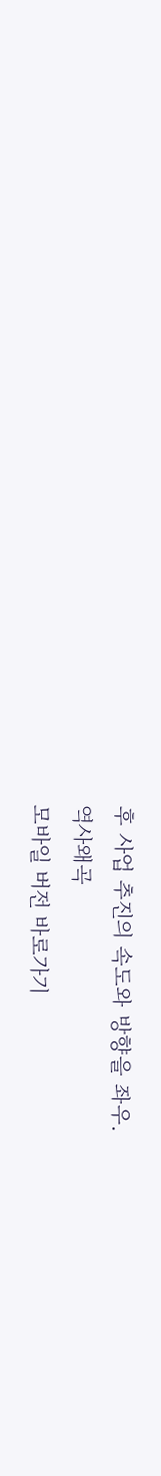후 사업 추진의 속도와 방향을 좌우.
역사왜곡
모바일 버전 바로가기